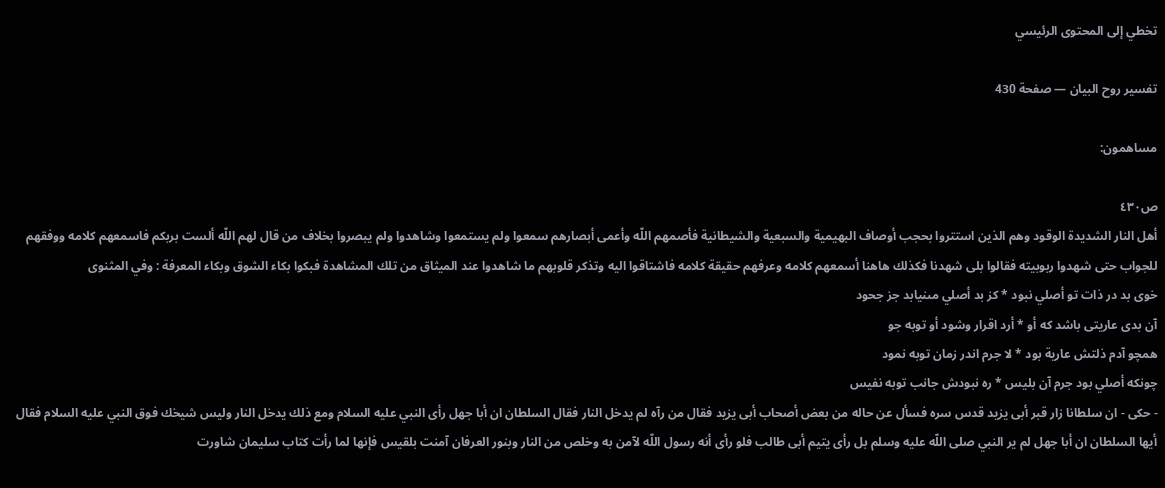تخطي إلى المحتوى الرئيسي

تفسير روح البيان — صفحة 430

مساهمون:

ص٤٣٠
أهل النار الشديدة الوقود وهم الذين استتروا بحجب أوصاف البهيمية والسبعية والشيطانية فأصمهم اللّه وأعمى أبصارهم سمعوا ولم يستمعوا وشاهدوا ولم يبصروا بخلاف من قال لهم اللّه ألست بربكم فاسمعهم كلامه ووفقهم للجواب حتى شهدوا ربوبيته فقالوا بلى شهدنا فكذلك هاهنا أسمعهم كلامه وعرفهم حقيقة كلامه فاشتاقوا اليه وتذكر قلوبهم ما شاهدوا عند الميثاق من تلك المشاهدة فبكوا بكاء الشوق وبكاء المعرفة : وفي المثنوى
خوى بد در ذات تو أصلي نبود * كز بد أصلي مىنيابد جز جحود
آن بدى عاريتى باشد كه أو * أرد اقرار وشود أو توبه جو
همچو آدم ذلتش عارية بود * لا جرم اندر زمان توبه نمود
چونكه أصلي بود جرم آن بليس * ره نبودش جانب توبه نفيس
- حكى - ان سلطانا زار قبر أبى يزيد قدس سره فسأل عن حاله من بعض أصحاب أبى يزيد فقال من رآه لم يدخل النار فقال السلطان ان أبا جهل رأى النبي عليه السلام ومع ذلك يدخل النار وليس شيخك فوق النبي عليه السلام فقال أيها السلطان ان أبا جهل لم ير النبي صلى اللّه عليه وسلم بل رأى يتيم أبى طالب فلو رأى أنه رسول اللّه لآمن به وخلص من النار وبنور العرفان آمنت بلقيس فإنها لما رأت كتاب سليمان شاورت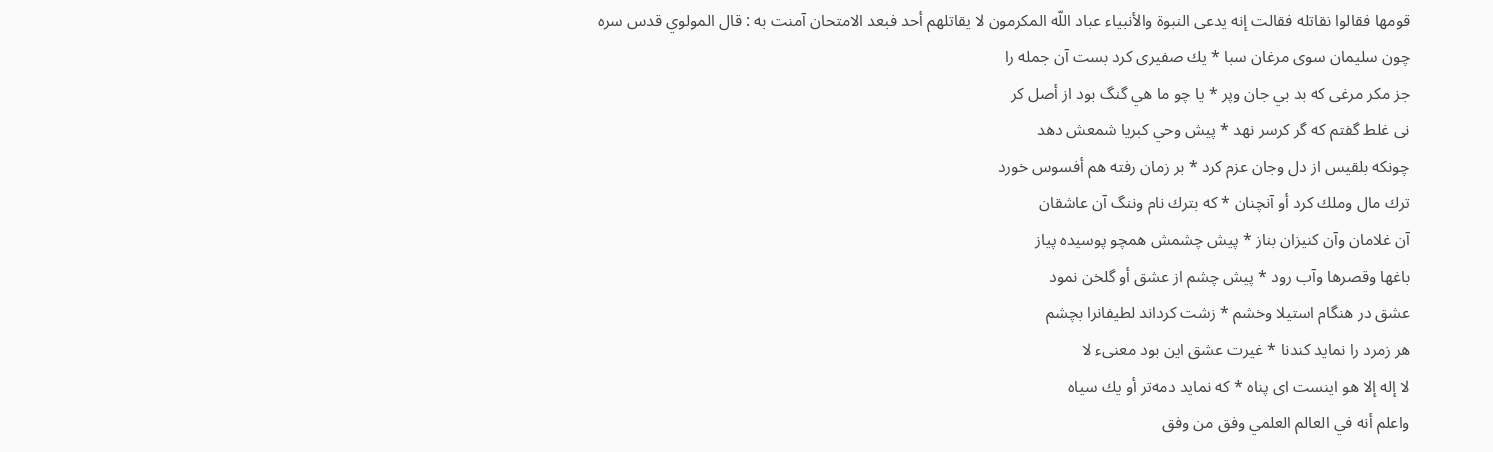قومها فقالوا نقاتله فقالت إنه يدعى النبوة والأنبياء عباد اللّه المكرمون لا يقاتلهم أحد فبعد الامتحان آمنت به : قال المولوي قدس سره
چون سليمان سوى مرغان سبا * يك صفيرى كرد بست آن جمله را
جز مكر مرغى كه بد بي جان وپر * يا چو ما هي گنگ بود از أصل كر
نى غلط گفتم كه گر كرسر نهد * پيش وحي كبريا شمعش دهد
چونكه بلقيس از دل وجان عزم كرد * بر زمان رفته هم أفسوس خورد
ترك مال وملك كرد أو آنچنان * كه بترك نام وننگ آن عاشقان
آن غلامان وآن كنيزان بناز * پيش چشمش همچو پوسيده پياز
باغها وقصرها وآب رود * پيش چشم از عشق أو گلخن نمود
عشق در هنگام استيلا وخشم * زشت كرداند لطيفانرا بچشم
هر زمرد را نمايد كندنا * غيرت عشق اين بود معنىء لا
لا إله إلا هو اينست اى پناه * كه نمايد دمه‌تر أو يك سياه
واعلم أنه في العالم العلمي وفق من وفق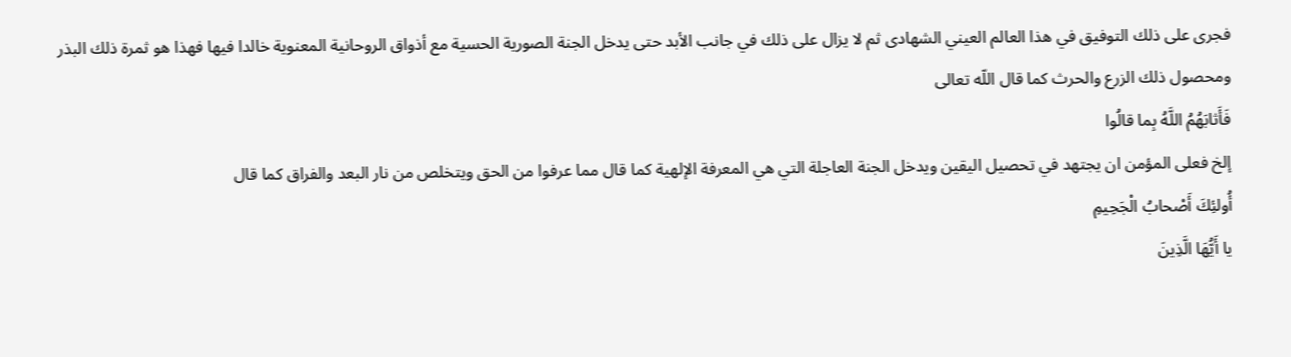فجرى على ذلك التوفيق في هذا العالم العيني الشهادى ثم لا يزال على ذلك في جانب الأبد حتى يدخل الجنة الصورية الحسية مع أذواق الروحانية المعنوية خالدا فيها فهذا هو ثمرة ذلك البذر ومحصول ذلك الزرع والحرث كما قال اللّه تعالى
فَأَثابَهُمُ اللَّهُ بِما قالُوا
إلخ فعلى المؤمن ان يجتهد في تحصيل اليقين ويدخل الجنة العاجلة التي هي المعرفة الإلهية كما قال مما عرفوا من الحق ويتخلص من نار البعد والفراق كما قال
أُولئِكَ أَصْحابُ الْجَحِيمِ
يا أَيُّهَا الَّذِينَ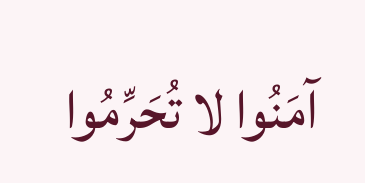آمَنُوا لا تُحَرِّمُوا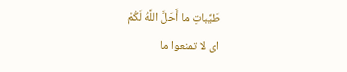طَيِّباتِ ما أَحَلَّ اللَّهُ لَكُمْ
اى لا تمنعوا ما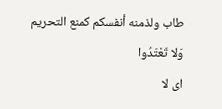طاب ولذمنه أنفسكم كمنع التحريم
وَلا تَعْتَدُوا
اى لا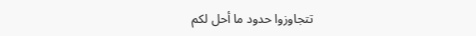تتجاوزوا حدود ما أحل لكم